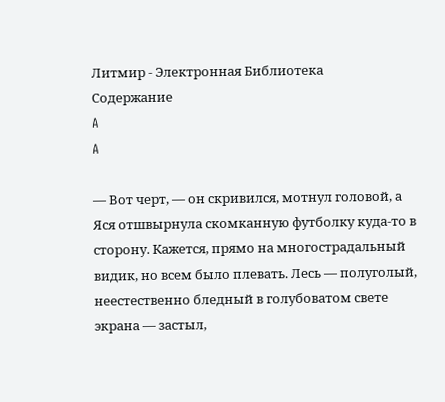Литмир - Электронная Библиотека
Содержание
A
A

— Вот черт, — он скривился, мотнул головой, а Яся отшвырнула скомканную футболку куда-то в сторону. Кажется, прямо на многострадальный видик, но всем было плевать. Лесь — полуголый, неестественно бледный в голубоватом свете экрана — застыл,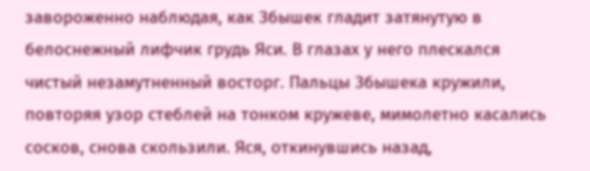завороженно наблюдая, как Збышек гладит затянутую в белоснежный лифчик грудь Яси. В глазах у него плескался чистый незамутненный восторг. Пальцы Збышека кружили, повторяя узор стеблей на тонком кружеве, мимолетно касались сосков, снова скользили. Яся, откинувшись назад,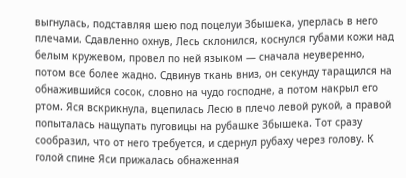выгнулась, подставляя шею под поцелуи Збышека, уперлась в него плечами. Сдавленно охнув, Лесь склонился, коснулся губами кожи над белым кружевом, провел по ней языком — сначала неуверенно, потом все более жадно. Сдвинув ткань вниз, он секунду таращился на обнажившийся сосок, словно на чудо господне, а потом накрыл его ртом. Яся вскрикнула, вцепилась Лесю в плечо левой рукой, а правой попыталась нащупать пуговицы на рубашке Збышека. Тот сразу сообразил, что от него требуется, и сдернул рубаху через голову. К голой спине Яси прижалась обнаженная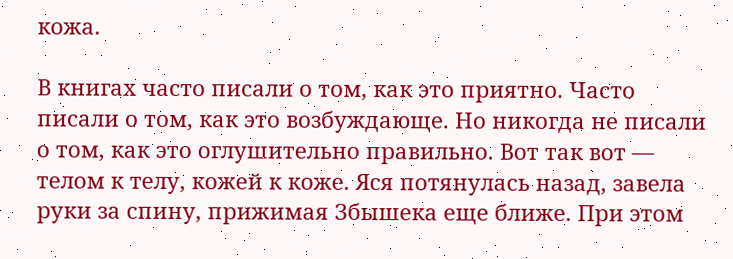кожа.

В книгах часто писали о том, как это приятно. Часто писали о том, как это возбуждающе. Но никогда не писали о том, как это оглушительно правильно. Вот так вот — телом к телу, кожей к коже. Яся потянулась назад, завела руки за спину, прижимая Збышека еще ближе. При этом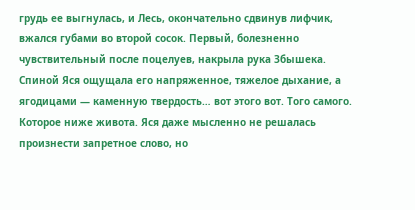грудь ее выгнулась, и Лесь, окончательно сдвинув лифчик, вжался губами во второй сосок. Первый, болезненно чувствительный после поцелуев, накрыла рука Збышека. Спиной Яся ощущала его напряженное, тяжелое дыхание, а ягодицами — каменную твердость… вот этого вот. Того самого. Которое ниже живота. Яся даже мысленно не решалась произнести запретное слово, но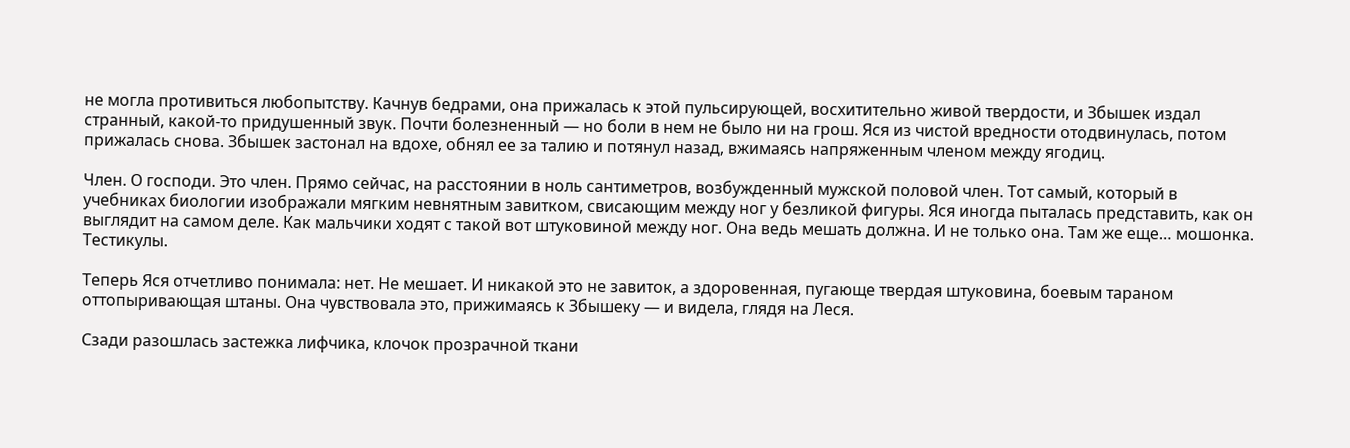не могла противиться любопытству. Качнув бедрами, она прижалась к этой пульсирующей, восхитительно живой твердости, и Збышек издал странный, какой-то придушенный звук. Почти болезненный — но боли в нем не было ни на грош. Яся из чистой вредности отодвинулась, потом прижалась снова. Збышек застонал на вдохе, обнял ее за талию и потянул назад, вжимаясь напряженным членом между ягодиц.

Член. О господи. Это член. Прямо сейчас, на расстоянии в ноль сантиметров, возбужденный мужской половой член. Тот самый, который в учебниках биологии изображали мягким невнятным завитком, свисающим между ног у безликой фигуры. Яся иногда пыталась представить, как он выглядит на самом деле. Как мальчики ходят с такой вот штуковиной между ног. Она ведь мешать должна. И не только она. Там же еще… мошонка. Тестикулы.

Теперь Яся отчетливо понимала: нет. Не мешает. И никакой это не завиток, а здоровенная, пугающе твердая штуковина, боевым тараном оттопыривающая штаны. Она чувствовала это, прижимаясь к Збышеку — и видела, глядя на Леся.

Сзади разошлась застежка лифчика, клочок прозрачной ткани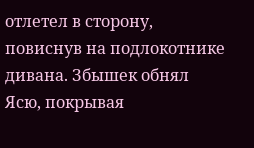отлетел в сторону, повиснув на подлокотнике дивана. Збышек обнял Ясю, покрывая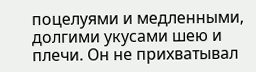поцелуями и медленными, долгими укусами шею и плечи. Он не прихватывал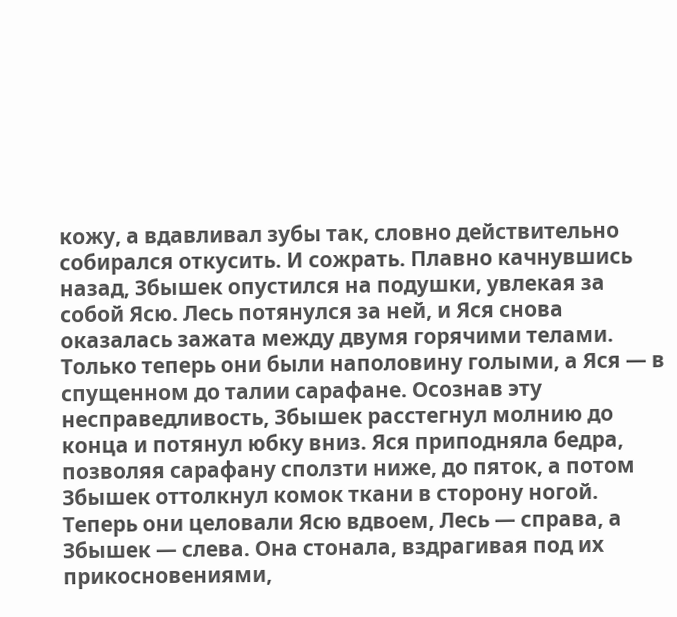кожу, а вдавливал зубы так, словно действительно собирался откусить. И сожрать. Плавно качнувшись назад, Збышек опустился на подушки, увлекая за собой Ясю. Лесь потянулся за ней, и Яся снова оказалась зажата между двумя горячими телами. Только теперь они были наполовину голыми, а Яся — в спущенном до талии сарафане. Осознав эту несправедливость, Збышек расстегнул молнию до конца и потянул юбку вниз. Яся приподняла бедра, позволяя сарафану сползти ниже, до пяток, а потом Збышек оттолкнул комок ткани в сторону ногой. Теперь они целовали Ясю вдвоем, Лесь — справа, а Збышек — слева. Она стонала, вздрагивая под их прикосновениями,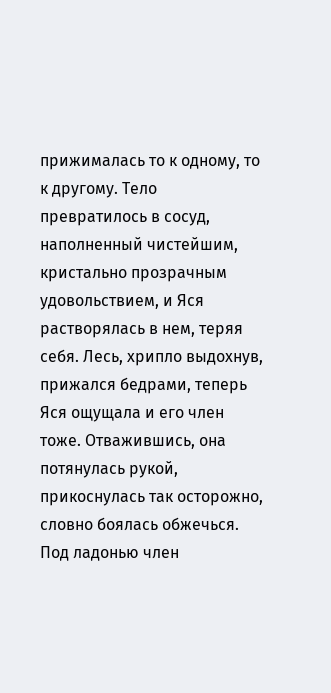прижималась то к одному, то к другому. Тело превратилось в сосуд, наполненный чистейшим, кристально прозрачным удовольствием, и Яся растворялась в нем, теряя себя. Лесь, хрипло выдохнув, прижался бедрами, теперь Яся ощущала и его член тоже. Отважившись, она потянулась рукой, прикоснулась так осторожно, словно боялась обжечься. Под ладонью член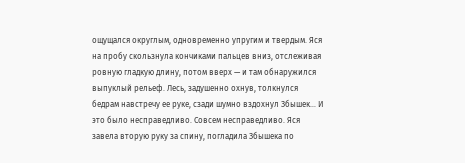ощущался округлым, одновременно упругим и твердым. Яся на пробу скользнула кончиками пальцев вниз, отслеживая ровную гладкую длину, потом вверх — и там обнаружился выпуклый рельеф. Лесь, задушенно охнув, толкнулся бедрам навстречу ее руке, сзади шумно вздохнул Збышек… И это было несправедливо. Совсем несправедливо. Яся завела вторую руку за спину, погладила Збышека по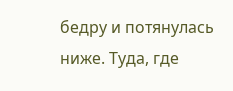бедру и потянулась ниже. Туда, где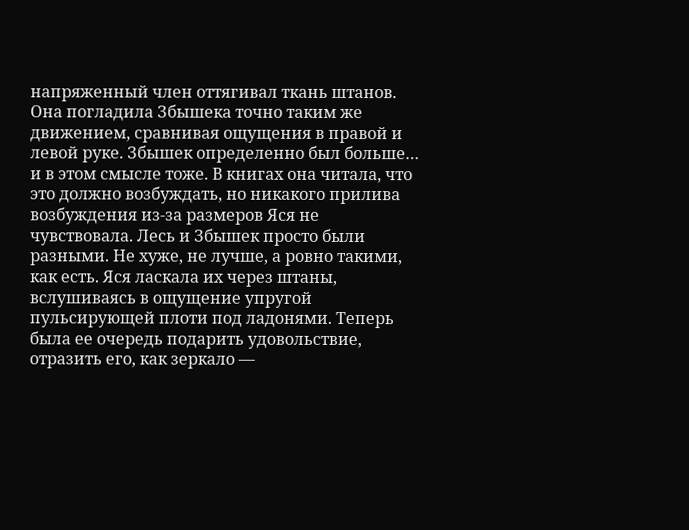напряженный член оттягивал ткань штанов. Она погладила Збышека точно таким же движением, сравнивая ощущения в правой и левой руке. Збышек определенно был больше… и в этом смысле тоже. В книгах она читала, что это должно возбуждать, но никакого прилива возбуждения из-за размеров Яся не чувствовала. Лесь и Збышек просто были разными. Не хуже, не лучше, а ровно такими, как есть. Яся ласкала их через штаны, вслушиваясь в ощущение упругой пульсирующей плоти под ладонями. Теперь была ее очередь подарить удовольствие, отразить его, как зеркало —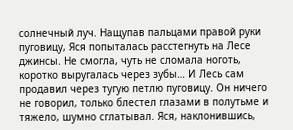солнечный луч. Нащупав пальцами правой руки пуговицу, Яся попыталась расстегнуть на Лесе джинсы. Не смогла, чуть не сломала ноготь, коротко выругалась через зубы… И Лесь сам продавил через тугую петлю пуговицу. Он ничего не говорил, только блестел глазами в полутьме и тяжело, шумно сглатывал. Яся, наклонившись,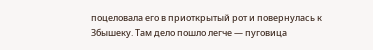поцеловала его в приоткрытый рот и повернулась к Збышеку. Там дело пошло легче — пуговица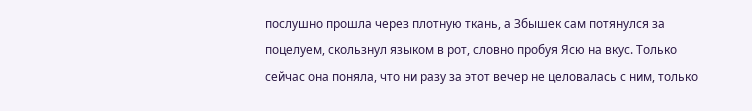послушно прошла через плотную ткань, а Збышек сам потянулся за поцелуем, скользнул языком в рот, словно пробуя Ясю на вкус. Только сейчас она поняла, что ни разу за этот вечер не целовалась с ним, только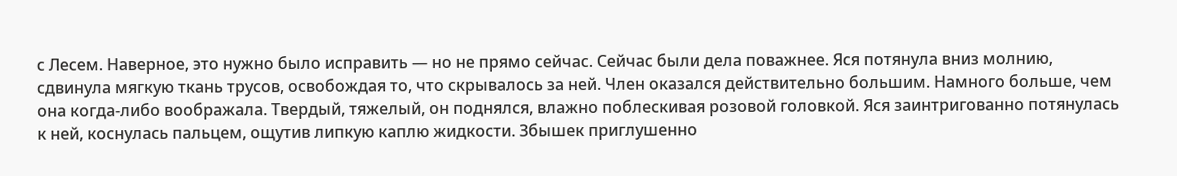с Лесем. Наверное, это нужно было исправить — но не прямо сейчас. Сейчас были дела поважнее. Яся потянула вниз молнию, сдвинула мягкую ткань трусов, освобождая то, что скрывалось за ней. Член оказался действительно большим. Намного больше, чем она когда-либо воображала. Твердый, тяжелый, он поднялся, влажно поблескивая розовой головкой. Яся заинтригованно потянулась к ней, коснулась пальцем, ощутив липкую каплю жидкости. Збышек приглушенно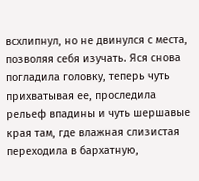всхлипнул, но не двинулся с места, позволяя себя изучать. Яся снова погладила головку, теперь чуть прихватывая ее, проследила рельеф впадины и чуть шершавые края там, где влажная слизистая переходила в бархатную,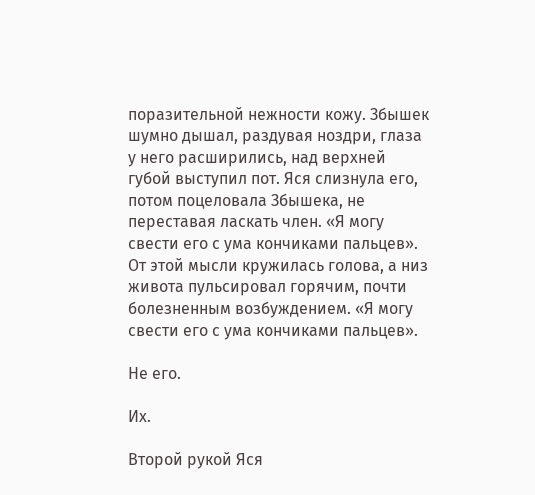поразительной нежности кожу. Збышек шумно дышал, раздувая ноздри, глаза у него расширились, над верхней губой выступил пот. Яся слизнула его, потом поцеловала Збышека, не переставая ласкать член. «Я могу свести его с ума кончиками пальцев». От этой мысли кружилась голова, а низ живота пульсировал горячим, почти болезненным возбуждением. «Я могу свести его с ума кончиками пальцев».

Не его.

Их.

Второй рукой Яся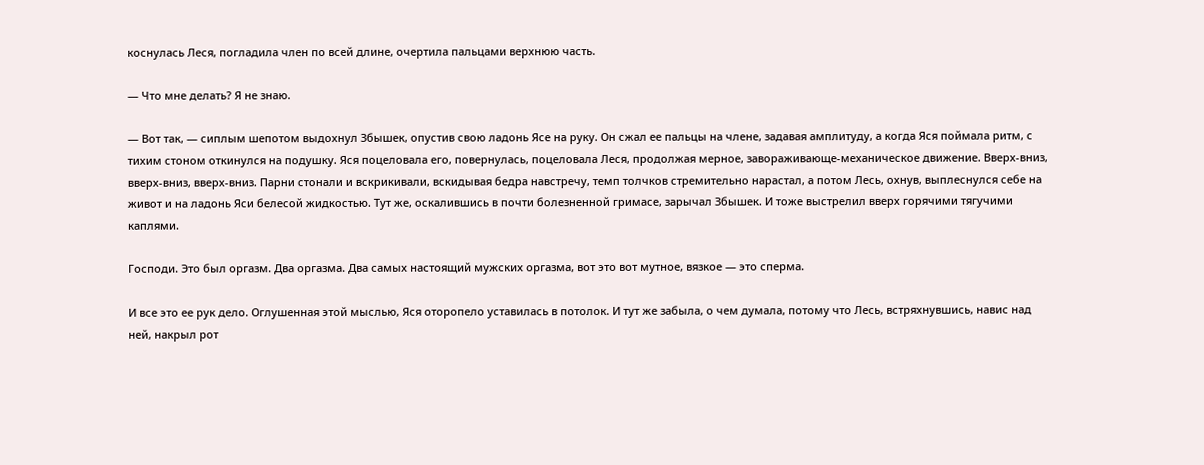коснулась Леся, погладила член по всей длине, очертила пальцами верхнюю часть.

— Что мне делать? Я не знаю.

— Вот так, — сиплым шепотом выдохнул Збышек, опустив свою ладонь Ясе на руку. Он сжал ее пальцы на члене, задавая амплитуду, а когда Яся поймала ритм, с тихим стоном откинулся на подушку. Яся поцеловала его, повернулась, поцеловала Леся, продолжая мерное, завораживающе-механическое движение. Вверх-вниз, вверх-вниз, вверх-вниз. Парни стонали и вскрикивали, вскидывая бедра навстречу, темп толчков стремительно нарастал, а потом Лесь, охнув, выплеснулся себе на живот и на ладонь Яси белесой жидкостью. Тут же, оскалившись в почти болезненной гримасе, зарычал Збышек. И тоже выстрелил вверх горячими тягучими каплями.

Господи. Это был оргазм. Два оргазма. Два самых настоящий мужских оргазма, вот это вот мутное, вязкое — это сперма.

И все это ее рук дело. Оглушенная этой мыслью, Яся оторопело уставилась в потолок. И тут же забыла, о чем думала, потому что Лесь, встряхнувшись, навис над ней, накрыл рот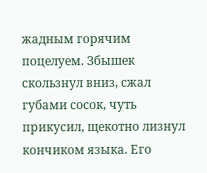жадным горячим поцелуем. Збышек скользнул вниз, сжал губами сосок, чуть прикусил, щекотно лизнул кончиком языка. Его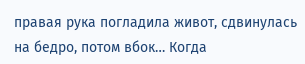правая рука погладила живот, сдвинулась на бедро, потом вбок… Когда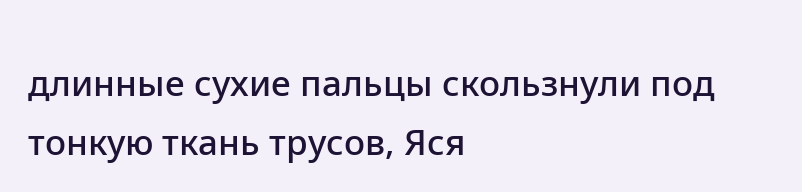длинные сухие пальцы скользнули под тонкую ткань трусов, Яся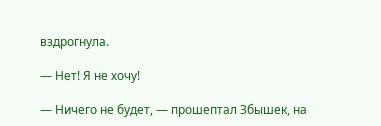вздрогнула.

— Нет! Я не хочу!

— Ничего не будет, — прошептал Збышек, на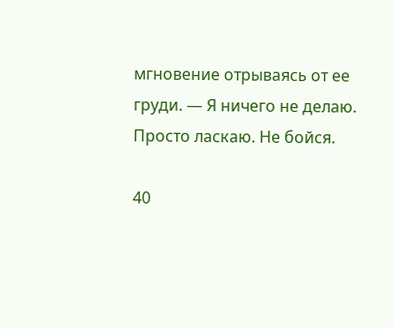мгновение отрываясь от ее груди. — Я ничего не делаю. Просто ласкаю. Не бойся.

40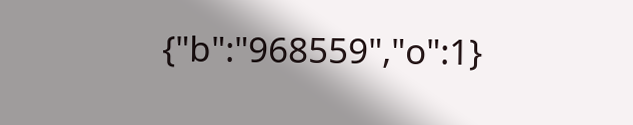{"b":"968559","o":1}